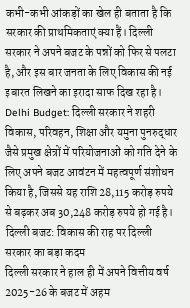कभी-कभी आंकड़ों का खेल ही बताता है कि सरकार की प्राथमिकताएं क्या हैं। दिल्ली सरकार ने अपने बजट के पन्नों को फिर से पलटा है, और इस बार जनता के लिए विकास की नई इबारत लिखने का इरादा साफ दिख रहा है।
Delhi Budget: दिल्ली सरकार ने शहरी विकास, परिवहन, शिक्षा और यमुना पुनरुद्धार जैसे प्रमुख क्षेत्रों में परियोजनाओं को गति देने के लिए अपने बजट आवंटन में महत्वपूर्ण संशोधन किया है, जिससे यह राशि 28,115 करोड़ रुपये से बढ़कर अब 30,248 करोड़ रुपये हो गई है।
दिल्ली बजट: विकास की राह पर दिल्ली सरकार का बड़ा कदम
दिल्ली सरकार ने हाल ही में अपने वित्तीय वर्ष 2025-26 के बजट में अहम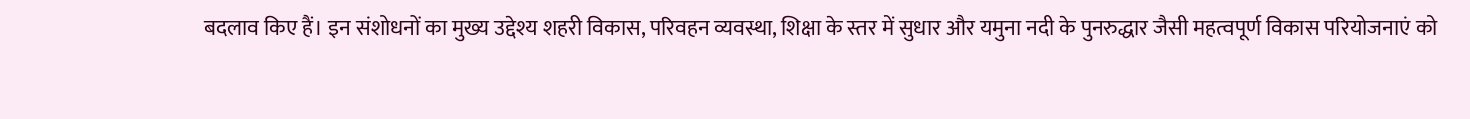बदलाव किए हैं। इन संशोधनों का मुख्य उद्देश्य शहरी विकास, परिवहन व्यवस्था, शिक्षा के स्तर में सुधार और यमुना नदी के पुनरुद्धार जैसी महत्वपूर्ण विकास परियोजनाएं को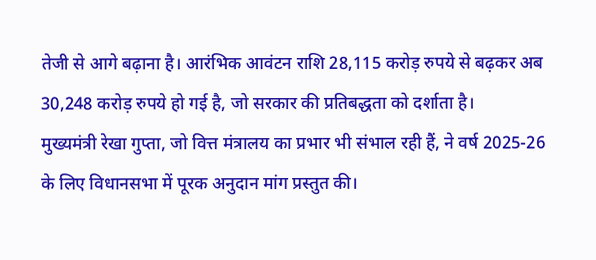तेजी से आगे बढ़ाना है। आरंभिक आवंटन राशि 28,115 करोड़ रुपये से बढ़कर अब 30,248 करोड़ रुपये हो गई है, जो सरकार की प्रतिबद्धता को दर्शाता है।
मुख्यमंत्री रेखा गुप्ता, जो वित्त मंत्रालय का प्रभार भी संभाल रही हैं, ने वर्ष 2025-26 के लिए विधानसभा में पूरक अनुदान मांग प्रस्तुत की।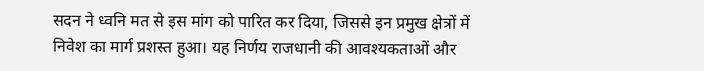सदन ने ध्वनि मत से इस मांग को पारित कर दिया, जिससे इन प्रमुख क्षेत्रों में निवेश का मार्ग प्रशस्त हुआ। यह निर्णय राजधानी की आवश्यकताओं और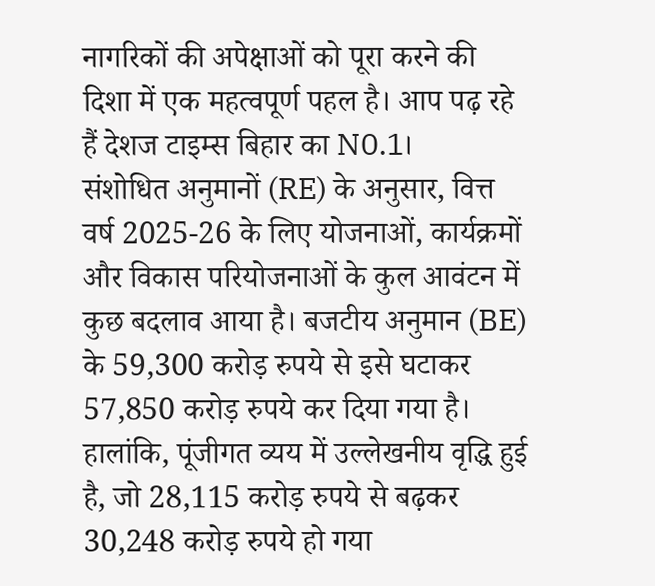नागरिकों की अपेक्षाओं को पूरा करने की दिशा में एक महत्वपूर्ण पहल है। आप पढ़ रहे हैं देशज टाइम्स बिहार का N0.1।
संशोधित अनुमानों (RE) के अनुसार, वित्त वर्ष 2025-26 के लिए योजनाओं, कार्यक्रमों और विकास परियोजनाओं के कुल आवंटन में कुछ बदलाव आया है। बजटीय अनुमान (BE) के 59,300 करोड़ रुपये से इसे घटाकर 57,850 करोड़ रुपये कर दिया गया है। हालांकि, पूंजीगत व्यय में उल्लेखनीय वृद्धि हुई है, जो 28,115 करोड़ रुपये से बढ़कर 30,248 करोड़ रुपये हो गया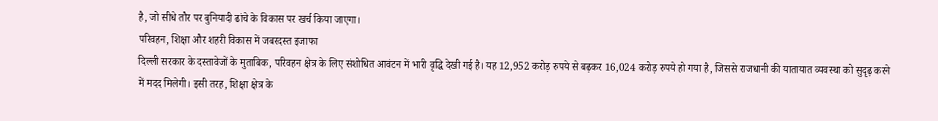है, जो सीधे तौर पर बुनियादी ढांचे के विकास पर खर्च किया जाएगा।
परिवहन, शिक्षा और शहरी विकास में जबरदस्त इजाफा
दिल्ली सरकार के दस्तावेजों के मुताबिक, परिवहन क्षेत्र के लिए संशोधित आवंटन में भारी वृद्धि देखी गई है। यह 12,952 करोड़ रुपये से बढ़कर 16,024 करोड़ रुपये हो गया है, जिससे राजधानी की यातायात व्यवस्था को सुदृढ़ करने में मदद मिलेगी। इसी तरह, शिक्षा क्षेत्र के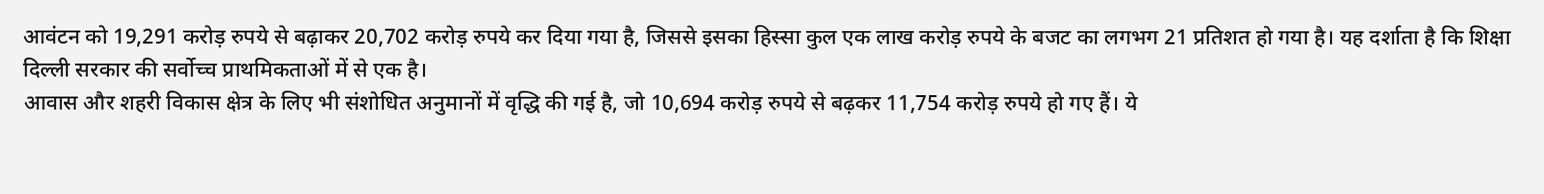आवंटन को 19,291 करोड़ रुपये से बढ़ाकर 20,702 करोड़ रुपये कर दिया गया है, जिससे इसका हिस्सा कुल एक लाख करोड़ रुपये के बजट का लगभग 21 प्रतिशत हो गया है। यह दर्शाता है कि शिक्षा दिल्ली सरकार की सर्वोच्च प्राथमिकताओं में से एक है।
आवास और शहरी विकास क्षेत्र के लिए भी संशोधित अनुमानों में वृद्धि की गई है, जो 10,694 करोड़ रुपये से बढ़कर 11,754 करोड़ रुपये हो गए हैं। ये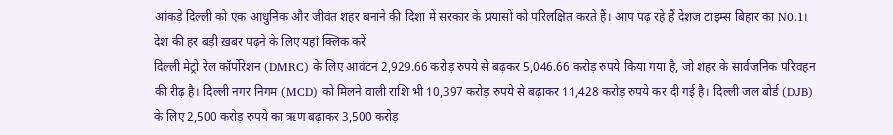आंकड़े दिल्ली को एक आधुनिक और जीवंत शहर बनाने की दिशा में सरकार के प्रयासों को परिलक्षित करते हैं। आप पढ़ रहे हैं देशज टाइम्स बिहार का N0.1। देश की हर बड़ी ख़बर पढ़ने के लिए यहां क्लिक करें
दिल्ली मेट्रो रेल कॉर्पोरेशन (DMRC) के लिए आवंटन 2,929.66 करोड़ रुपये से बढ़कर 5,046.66 करोड़ रुपये किया गया है, जो शहर के सार्वजनिक परिवहन की रीढ़ है। दिल्ली नगर निगम (MCD) को मिलने वाली राशि भी 10,397 करोड़ रुपये से बढ़ाकर 11,428 करोड़ रुपये कर दी गई है। दिल्ली जल बोर्ड (DJB) के लिए 2,500 करोड़ रुपये का ऋण बढ़ाकर 3,500 करोड़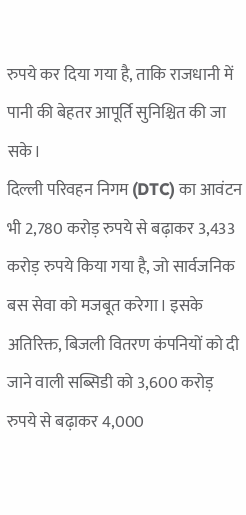रुपये कर दिया गया है, ताकि राजधानी में पानी की बेहतर आपूर्ति सुनिश्चित की जा सके।
दिल्ली परिवहन निगम (DTC) का आवंटन भी 2,780 करोड़ रुपये से बढ़ाकर 3,433 करोड़ रुपये किया गया है, जो सार्वजनिक बस सेवा को मजबूत करेगा। इसके अतिरिक्त, बिजली वितरण कंपनियों को दी जाने वाली सब्सिडी को 3,600 करोड़ रुपये से बढ़ाकर 4,000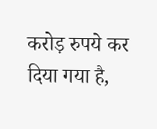करोड़ रुपये कर दिया गया है,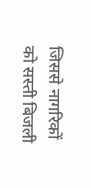जिससे नागरिकों को सस्ती बिजली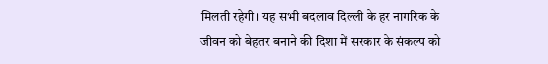मिलती रहेगी। यह सभी बदलाव दिल्ली के हर नागरिक के जीवन को बेहतर बनाने की दिशा में सरकार के संकल्प को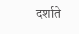दर्शाते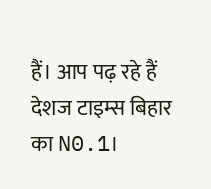हैं। आप पढ़ रहे हैं देशज टाइम्स बिहार का N0.1।